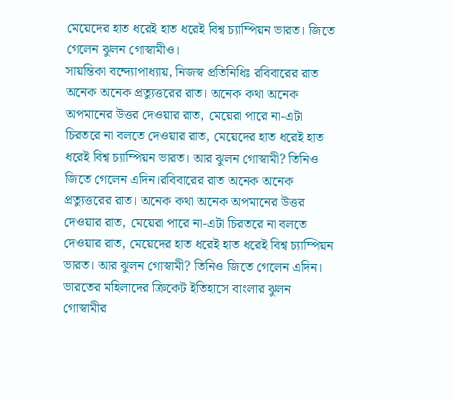মেয়েদের হাত ধরেই হাত ধরেই বিশ্ব চ্যাম্পিয়ন ভারত। জিতে গেলেন ঝুলন গোস্বামীও।
সায়ন্তিকা বন্দ্যোপাধ্যায়, নিজস্ব প্রতিনিধিঃ রবিবারের রাত অনেক অনেক প্রত্যুত্তরের রাত। অনেক কথা অনেক অপমানের উত্তর দেওয়ার রাত, মেয়েরা পারে না-এটা চিরতরে না বলতে দেওয়ার রাত, মেয়েদের হাত ধরেই হাত ধরেই বিশ্ব চ্যাম্পিয়ন ভারত। আর ঝুলন গোস্বামী? তিনিও জিতে গেলেন এদিন।রবিবারের রাত অনেক অনেক প্রত্যুত্তরের রাত। অনেক কথা অনেক অপমানের উত্তর দেওয়ার রাত, মেয়েরা পারে না-এটা চিরতরে না বলতে দেওয়ার রাত, মেয়েদের হাত ধরেই হাত ধরেই বিশ্ব চ্যাম্পিয়ন ভারত। আর ঝুলন গোস্বামী? তিনিও জিতে গেলেন এদিন।
ভারতের মহিলাদের ক্রিকেট ইতিহাসে বাংলার ঝুলন গোস্বামীর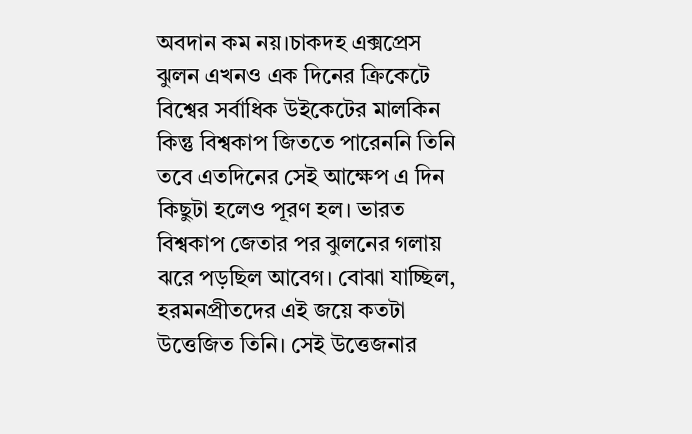অবদান কম নয়।চাকদহ এক্সপ্রেস ঝুলন এখনও এক দিনের ক্রিকেটে বিশ্বের সর্বাধিক উইকেটের মালকিন কিন্তু বিশ্বকাপ জিততে পারেননি তিনি তবে এতদিনের সেই আক্ষেপ এ দিন কিছুটা হলেও পূরণ হল। ভারত বিশ্বকাপ জেতার পর ঝুলনের গলায় ঝরে পড়ছিল আবেগ। বোঝা যাচ্ছিল, হরমনপ্রীতদের এই জয়ে কতটা উত্তেজিত তিনি। সেই উত্তেজনার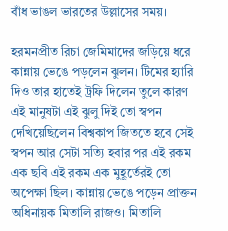বাঁধ ভাঙল ভারতের উল্লাসের সময়।

হরমনপ্রীত রিচা জেমিমাদের জড়িয়ে ধরে কান্নায় ভেঙে পড়লেন ঝুলন। টিমের হ্যারি দিও তার হাতেই ট্রফি দিলেন তুলে কারণ এই মানুষটা এই ঝুলু দিই তো স্বপন দেখিয়েছিলেন বিশ্বকাপ জিততে হবে সেই স্বপন আর সেটা সত্যি হবার পর এই রকম এক ছবি এই রকম এক মুহূর্তেরই তো অপেক্ষা ছিল। কান্নায় ভেঙে পড়েন প্রাক্তন অধিনায়ক মিতালি রাজও। মিতালি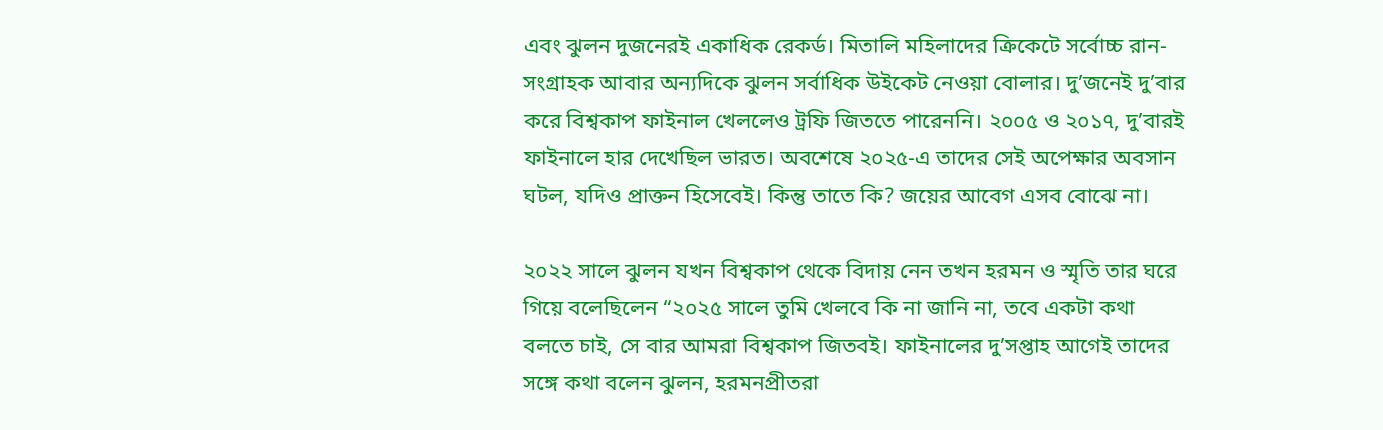এবং ঝুলন দুজনেরই একাধিক রেকর্ড। মিতালি মহিলাদের ক্রিকেটে সর্বোচ্চ রান-সংগ্রাহক আবার অন্যদিকে ঝুলন সর্বাধিক উইকেট নেওয়া বোলার। দু’জনেই দু’বার করে বিশ্বকাপ ফাইনাল খেললেও ট্রফি জিততে পারেননি। ২০০৫ ও ২০১৭, দু’বারই ফাইনালে হার দেখেছিল ভারত। অবশেষে ২০২৫-এ তাদের সেই অপেক্ষার অবসান ঘটল, যদিও প্রাক্তন হিসেবেই। কিন্তু তাতে কি? জয়ের আবেগ এসব বোঝে না।

২০২২ সালে ঝুলন যখন বিশ্বকাপ থেকে বিদায় নেন তখন হরমন ও স্মৃতি তার ঘরে গিয়ে বলেছিলেন “২০২৫ সালে তুমি খেলবে কি না জানি না, তবে একটা কথা বলতে চাই, সে বার আমরা বিশ্বকাপ জিতবই। ফাইনালের দু’সপ্তাহ আগেই তাদের সঙ্গে কথা বলেন ঝুলন, হরমনপ্রীতরা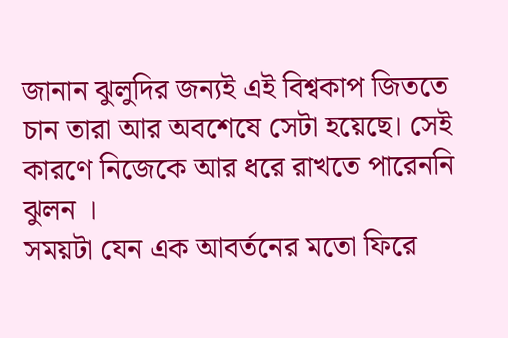জানান ঝুলুদির জন্যই এই বিশ্বকাপ জিততে চান তারা আর অবশেষে সেটা হয়েছে। সেই কারণে নিজেকে আর ধরে রাখতে পারেননি ঝুলন ।
সময়টা যেন এক আবর্তনের মতো ফিরে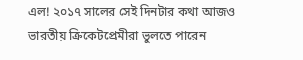এল! ২০১৭ সালের সেই দিনটার কথা আজও ভারতীয় ক্রিকেটপ্রেমীরা ভুলতে পারেন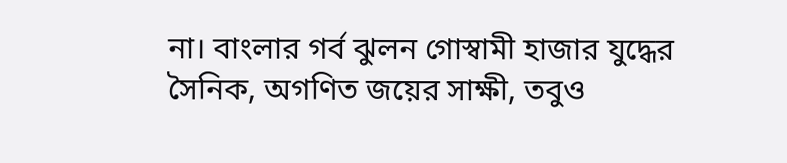না। বাংলার গর্ব ঝুলন গোস্বামী হাজার যুদ্ধের সৈনিক, অগণিত জয়ের সাক্ষী, তবুও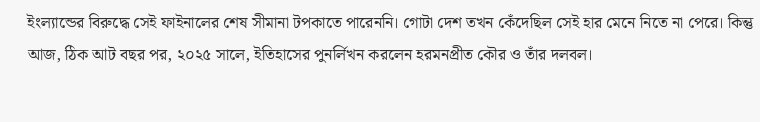ইংল্যান্ডের বিরুদ্ধে সেই ফাইনালের শেষ সীমানা টপকাতে পারেননি। গোটা দেশ তখন কেঁদেছিল সেই হার মেনে নিতে না পেরে। কিন্তু আজ, ঠিক আট বছর পর, ২০২৫ সালে, ইতিহাসের পুনর্লিখন করলেন হরমনপ্রীত কৌর ও তাঁর দলবল।